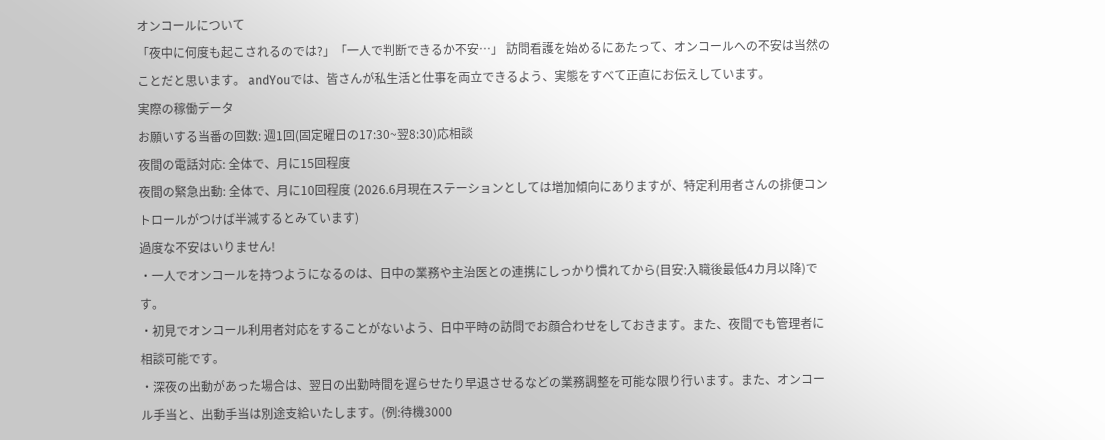オンコールについて
「夜中に何度も起こされるのでは?」「一人で判断できるか不安…」 訪問看護を始めるにあたって、オンコールへの不安は当然のことだと思います。 andYouでは、皆さんが私生活と仕事を両立できるよう、実態をすべて正直にお伝えしています。
実際の稼働データ
お願いする当番の回数: 週1回(固定曜日の17:30~翌8:30)応相談
夜間の電話対応: 全体で、月に15回程度
夜間の緊急出動: 全体で、月に10回程度 (2026.6月現在ステーションとしては増加傾向にありますが、特定利用者さんの排便コントロールがつけば半減するとみています)
過度な不安はいりません!
・一人でオンコールを持つようになるのは、日中の業務や主治医との連携にしっかり慣れてから(目安:入職後最低4カ月以降)です。
・初見でオンコール利用者対応をすることがないよう、日中平時の訪問でお顔合わせをしておきます。また、夜間でも管理者に相談可能です。
・深夜の出動があった場合は、翌日の出勤時間を遅らせたり早退させるなどの業務調整を可能な限り行います。また、オンコール手当と、出動手当は別途支給いたします。(例:待機3000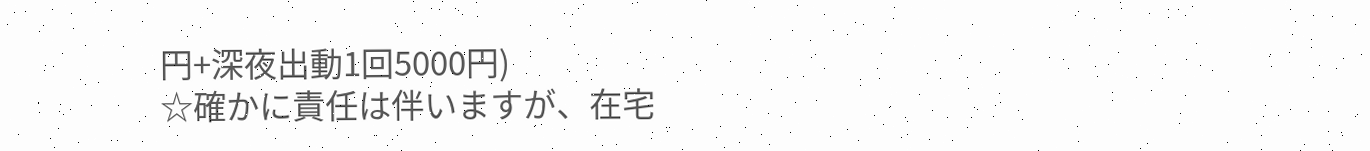円+深夜出動1回5000円)
☆確かに責任は伴いますが、在宅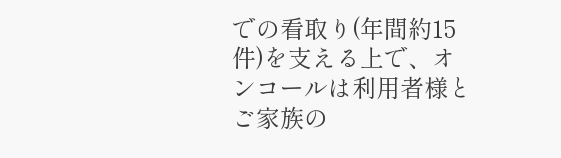での看取り(年間約15件)を支える上で、オンコールは利用者様とご家族の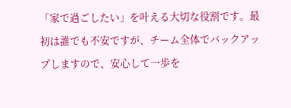「家で過ごしたい」を叶える大切な役割です。最初は誰でも不安ですが、チーム全体でバックアップしますので、安心して一歩を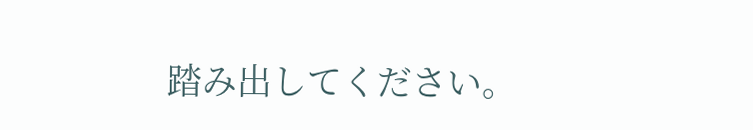踏み出してください。